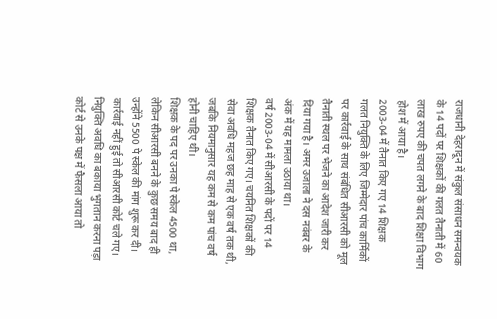राजधानी देहरादून में संकुल संसाधन समन्वयक के 14 पदों पर शिक्षकों की गलत तैनाती में 60 लाख रुपए की चपत लगने के बाद शिक्षा विभाग होश में आया है।
2003-04 में तैनात किए गए 14 शिक्षक
गलत नियुक्ति के लिए जिम्मेदार पांच कार्मिकों पर कार्रवाई के साथ संबंधित सीआरसी को मूल तैनाती स्थल पर भेजने का आदेश जारी कर दिया गया है। अमर उजाला ने दस नवंबर के अंक में यह मामला उठाया था।
वर्ष 2003-04 में सीआरसी के पदों पर 14 शिक्षक तैनात किए गए। चयनित शिक्षकों की सेवा अवधि महज छह माह से एक वर्ष तक थी, जबकि नियमानुसार यह कम से कम पांच वर्ष होनी चाहिए थी।
शिक्षक के पद पर उनका पे स्केल 4500 था, लेकिन सीआरसी बनने के कुछ समय बाद ही उन्होंने 5500 पे स्केल की मांग शुरू कर दी। कार्रवाई नहीं हुई तो सीआरसी कोर्ट चले गए।
नियुक्ति अवधि का बकाया भुगतान करना पड़ा
कोर्ट से उनके पक्ष में फैसला आया तो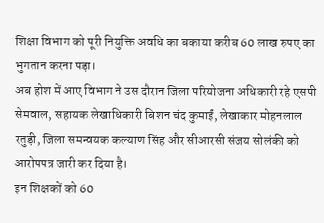शिक्षा विभाग को पूरी नियुक्ति अवधि का बकाया करीब 60 लाख रुपए का भुगतान करना पड़ा।
अब होश में आए विभाग ने उस दौरान जिला परियोजना अधिकारी रहे एसपी सेमवाल, सहायक लेखाधिकारी बिशन चंद कुमाईं, लेखाकार मोहनलाल रतुड़ी, जिला समन्वयक कल्याण सिंह और सीआरसी संजय सोलंकी को आरोपपत्र जारी कर दिया है।
इन शिक्षकों को 60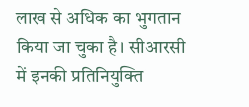लाख से अधिक का भुगतान किया जा चुका है। सीआरसी में इनकी प्रतिनियुक्ति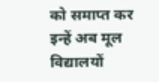को समाप्त कर इन्हें अब मूल विद्यालयों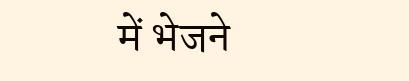में भेजने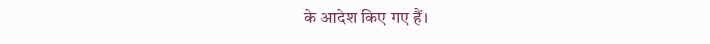के आदेश किए गए हैं।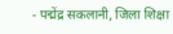- पद्मेंद्र सकलानी, जिला शिक्षा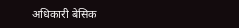अधिकारी बेसिक